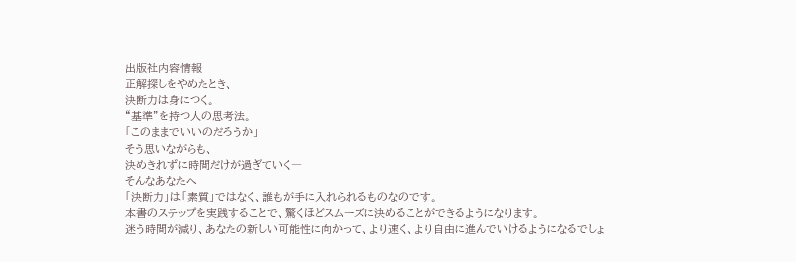出版社内容情報
正解探しをやめたとき、
決断力は身につく。
“基準”を持つ人の思考法。
「このままでいいのだろうか」
そう思いながらも、
決めきれずに時間だけが過ぎていく―
そんなあなたへ
「決断力」は「素質」ではなく、誰もが手に入れられるものなのです。
本書のステップを実践することで、驚くほどスムーズに決めることができるようになります。
迷う時間が減り、あなたの新しい可能性に向かって、より速く、より自由に進んでいけるようになるでしょ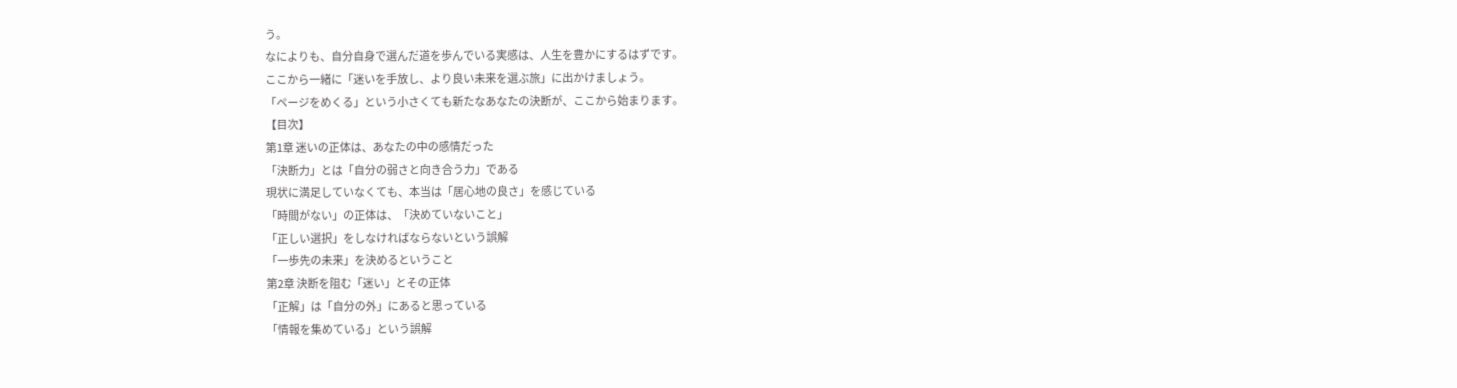う。
なによりも、自分自身で選んだ道を歩んでいる実感は、人生を豊かにするはずです。
ここから一緒に「迷いを手放し、より良い未来を選ぶ旅」に出かけましょう。
「ページをめくる」という小さくても新たなあなたの決断が、ここから始まります。
【目次】
第1章 迷いの正体は、あなたの中の感情だった
「決断力」とは「自分の弱さと向き合う力」である
現状に満足していなくても、本当は「居心地の良さ」を感じている
「時間がない」の正体は、「決めていないこと」
「正しい選択」をしなければならないという誤解
「一歩先の未来」を決めるということ
第2章 決断を阻む「迷い」とその正体
「正解」は「自分の外」にあると思っている
「情報を集めている」という誤解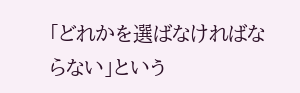「どれかを選ばなければならない」という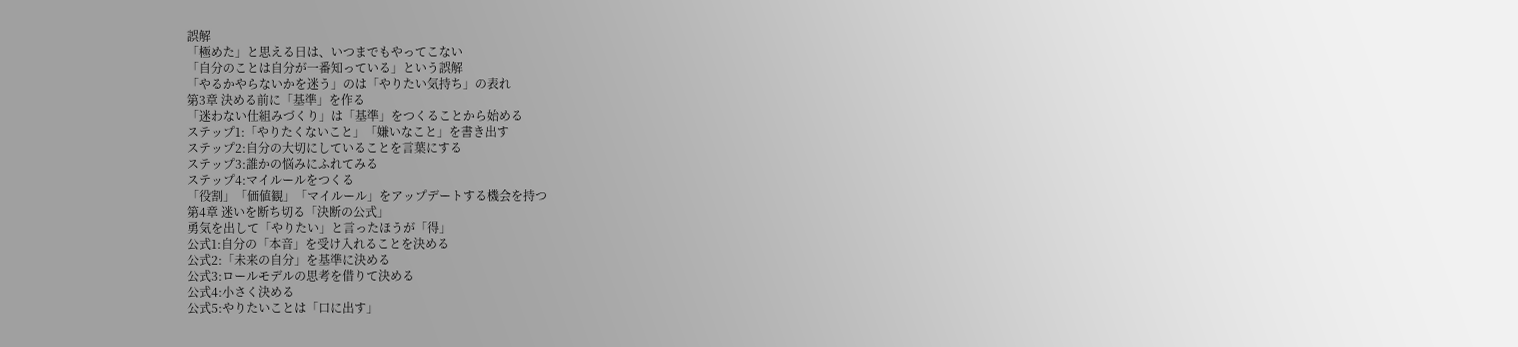誤解
「極めた」と思える日は、いつまでもやってこない
「自分のことは自分が一番知っている」という誤解
「やるかやらないかを迷う」のは「やりたい気持ち」の表れ
第3章 決める前に「基準」を作る
「迷わない仕組みづくり」は「基準」をつくることから始める
ステップ1:「やりたくないこと」「嫌いなこと」を書き出す
ステップ2:自分の大切にしていることを言葉にする
ステップ3:誰かの悩みにふれてみる
ステップ4:マイルールをつくる
「役割」「価値観」「マイルール」をアップデートする機会を持つ
第4章 迷いを断ち切る「決断の公式」
勇気を出して「やりたい」と言ったほうが「得」
公式1:自分の「本音」を受け入れることを決める
公式2:「未来の自分」を基準に決める
公式3:ロールモデルの思考を借りて決める
公式4:小さく決める
公式5:やりたいことは「口に出す」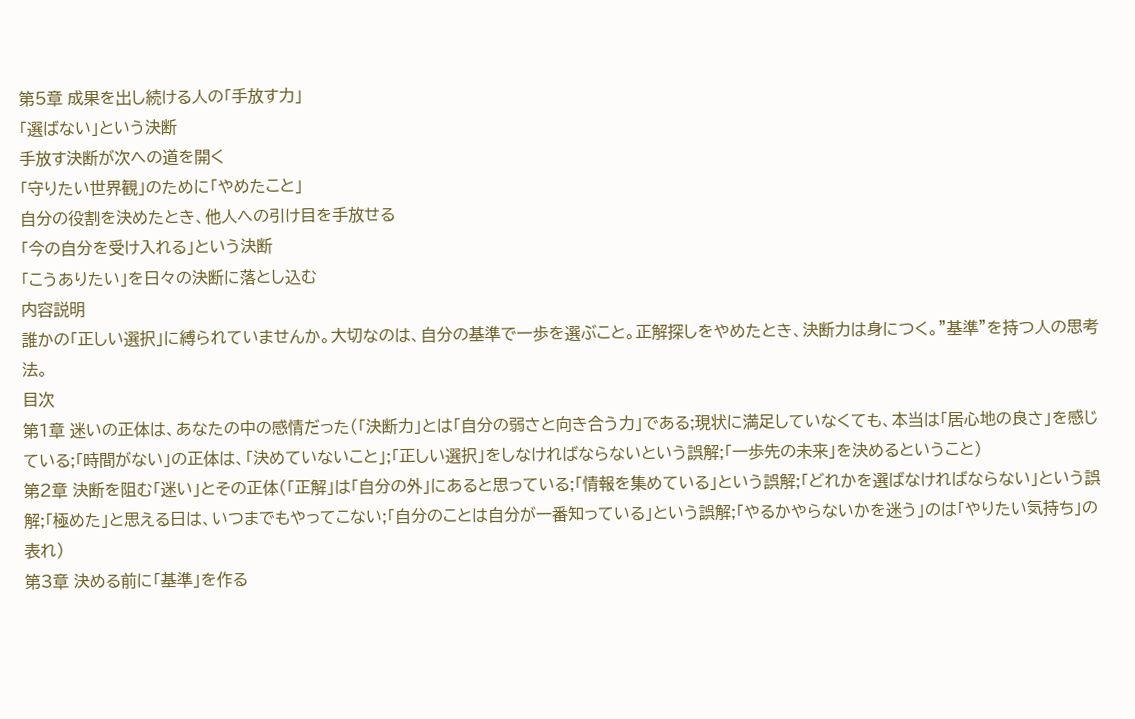第5章 成果を出し続ける人の「手放す力」
「選ばない」という決断
手放す決断が次への道を開く
「守りたい世界観」のために「やめたこと」
自分の役割を決めたとき、他人への引け目を手放せる
「今の自分を受け入れる」という決断
「こうありたい」を日々の決断に落とし込む
内容説明
誰かの「正しい選択」に縛られていませんか。大切なのは、自分の基準で一歩を選ぶこと。正解探しをやめたとき、決断力は身につく。”基準”を持つ人の思考法。
目次
第1章 迷いの正体は、あなたの中の感情だった(「決断力」とは「自分の弱さと向き合う力」である;現状に満足していなくても、本当は「居心地の良さ」を感じている;「時間がない」の正体は、「決めていないこと」;「正しい選択」をしなければならないという誤解;「一歩先の未来」を決めるということ)
第2章 決断を阻む「迷い」とその正体(「正解」は「自分の外」にあると思っている;「情報を集めている」という誤解;「どれかを選ばなければならない」という誤解;「極めた」と思える日は、いつまでもやってこない;「自分のことは自分が一番知っている」という誤解;「やるかやらないかを迷う」のは「やりたい気持ち」の表れ)
第3章 決める前に「基準」を作る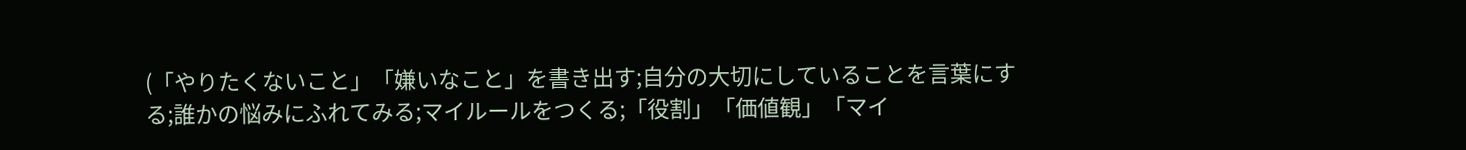(「やりたくないこと」「嫌いなこと」を書き出す;自分の大切にしていることを言葉にする;誰かの悩みにふれてみる;マイルールをつくる;「役割」「価値観」「マイ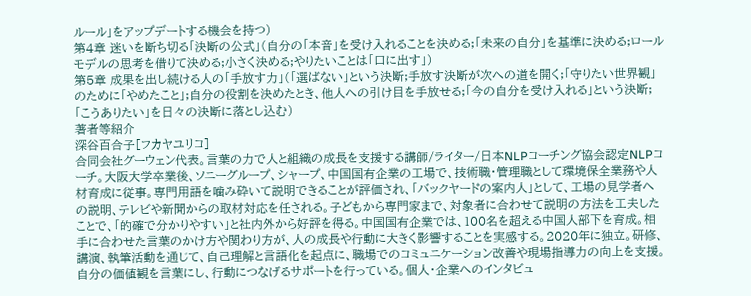ルール」をアップデートする機会を持つ)
第4章 迷いを断ち切る「決断の公式」(自分の「本音」を受け入れることを決める;「未来の自分」を基準に決める;ロールモデルの思考を借りて決める;小さく決める;やりたいことは「口に出す」)
第5章 成果を出し続ける人の「手放す力」(「選ばない」という決断;手放す決断が次への道を開く;「守りたい世界観」のために「やめたこと」;自分の役割を決めたとき、他人への引け目を手放せる;「今の自分を受け入れる」という決断;「こうありたい」を日々の決断に落とし込む)
著者等紹介
深谷百合子[フカヤユリコ]
合同会社グーウェン代表。言葉の力で人と組織の成長を支援する講師/ライター/日本NLPコーチング協会認定NLPコーチ。大阪大学卒業後、ソニーグループ、シャープ、中国国有企業の工場で、技術職・管理職として環境保全業務や人材育成に従事。専門用語を噛み砕いて説明できることが評価され、「バックヤードの案内人」として、工場の見学者への説明、テレビや新聞からの取材対応を任される。子どもから専門家まで、対象者に合わせて説明の方法を工夫したことで、「的確で分かりやすい」と社内外から好評を得る。中国国有企業では、100名を超える中国人部下を育成。相手に合わせた言葉のかけ方や関わり方が、人の成長や行動に大きく影響することを実感する。2020年に独立。研修、講演、執筆活動を通じて、自己理解と言語化を起点に、職場でのコミュニケーション改善や現場指導力の向上を支援。自分の価値観を言葉にし、行動につなげるサポートを行っている。個人・企業へのインタビュ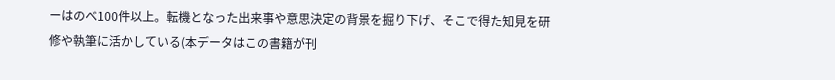ーはのべ100件以上。転機となった出来事や意思決定の背景を掘り下げ、そこで得た知見を研修や執筆に活かしている(本データはこの書籍が刊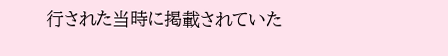行された当時に掲載されていた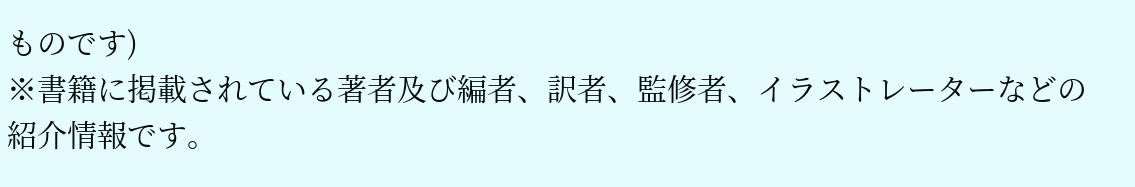ものです)
※書籍に掲載されている著者及び編者、訳者、監修者、イラストレーターなどの紹介情報です。